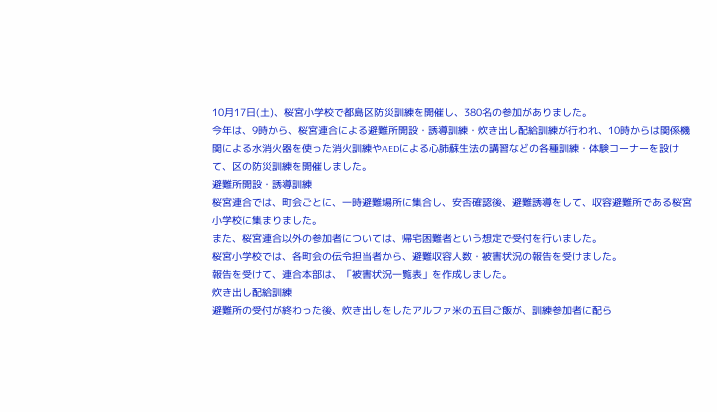10月17日(土)、桜宮小学校で都島区防災訓練を開催し、380名の参加がありました。
今年は、9時から、桜宮連合による避難所開設・誘導訓練・炊き出し配給訓練が行われ、10時からは関係機関による水消火器を使った消火訓練やAEDによる心肺蘇生法の講習などの各種訓練・体験コーナーを設けて、区の防災訓練を開催しました。
避難所開設・誘導訓練
桜宮連合では、町会ごとに、一時避難場所に集合し、安否確認後、避難誘導をして、収容避難所である桜宮小学校に集まりました。
また、桜宮連合以外の参加者については、帰宅困難者という想定で受付を行いました。
桜宮小学校では、各町会の伝令担当者から、避難収容人数・被害状況の報告を受けました。
報告を受けて、連合本部は、「被害状況一覧表」を作成しました。
炊き出し配給訓練
避難所の受付が終わった後、炊き出しをしたアルファ米の五目ご飯が、訓練参加者に配ら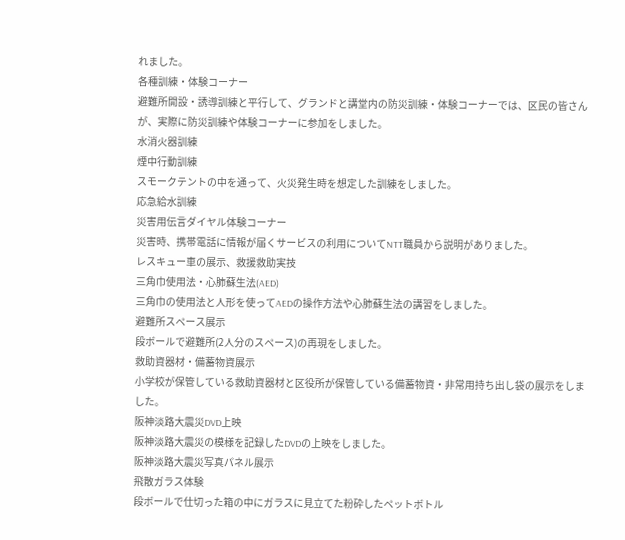れました。
各種訓練・体験コーナー
避難所開設・誘導訓練と平行して、グランドと講堂内の防災訓練・体験コーナーでは、区民の皆さんが、実際に防災訓練や体験コーナーに参加をしました。
水消火器訓練
煙中行動訓練
スモークテントの中を通って、火災発生時を想定した訓練をしました。
応急給水訓練
災害用伝言ダイヤル体験コーナー
災害時、携帯電話に情報が届くサービスの利用についてNTT職員から説明がありました。
レスキュー車の展示、救援救助実技
三角巾使用法・心肺蘇生法(AED)
三角巾の使用法と人形を使ってAEDの操作方法や心肺蘇生法の講習をしました。
避難所スペース展示
段ボールで避難所(2人分のスペース)の再現をしました。
救助資器材・備蓄物資展示
小学校が保管している救助資器材と区役所が保管している備蓄物資・非常用持ち出し袋の展示をしました。
阪神淡路大震災DVD上映
阪神淡路大震災の模様を記録したDVDの上映をしました。
阪神淡路大震災写真パネル展示
飛散ガラス体験
段ボールで仕切った箱の中にガラスに見立てた粉砕したペットボトル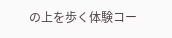の上を歩く体験コー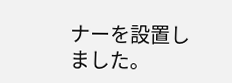ナーを設置しました。